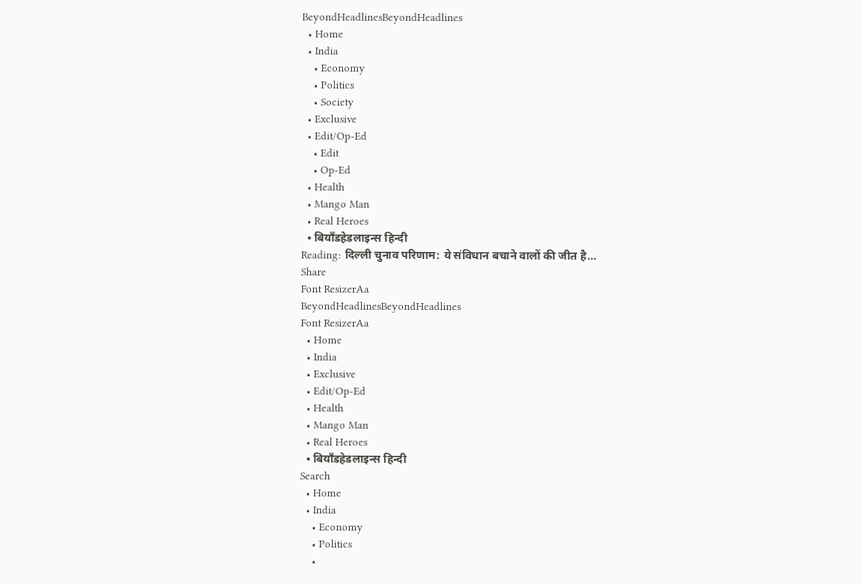BeyondHeadlinesBeyondHeadlines
  • Home
  • India
    • Economy
    • Politics
    • Society
  • Exclusive
  • Edit/Op-Ed
    • Edit
    • Op-Ed
  • Health
  • Mango Man
  • Real Heroes
  • बियॉंडहेडलाइन्स हिन्दी
Reading: दिल्ली चुनाव परिणाम: ये संविधान बचाने वालों की जीत है…
Share
Font ResizerAa
BeyondHeadlinesBeyondHeadlines
Font ResizerAa
  • Home
  • India
  • Exclusive
  • Edit/Op-Ed
  • Health
  • Mango Man
  • Real Heroes
  • बियॉंडहेडलाइन्स हिन्दी
Search
  • Home
  • India
    • Economy
    • Politics
    •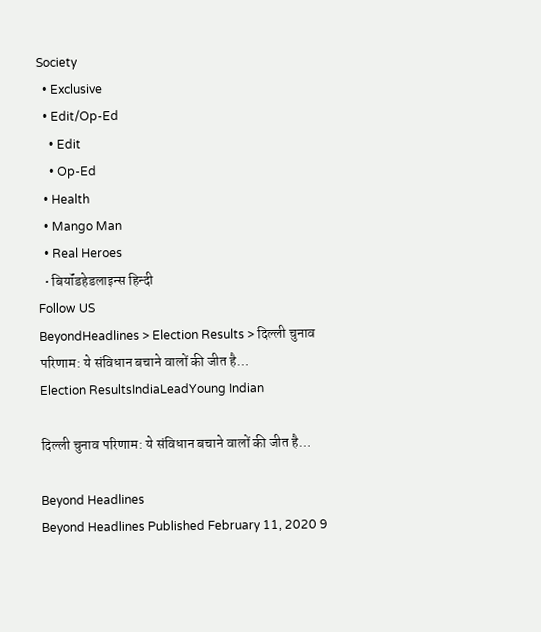Society
  • Exclusive
  • Edit/Op-Ed
    • Edit
    • Op-Ed
  • Health
  • Mango Man
  • Real Heroes
  • बियॉंडहेडलाइन्स हिन्दी
Follow US
BeyondHeadlines > Election Results > दिल्ली चुनाव परिणाम: ये संविधान बचाने वालों की जीत है…
Election ResultsIndiaLeadYoung Indian

दिल्ली चुनाव परिणाम: ये संविधान बचाने वालों की जीत है…

Beyond Headlines
Beyond Headlines Published February 11, 2020 9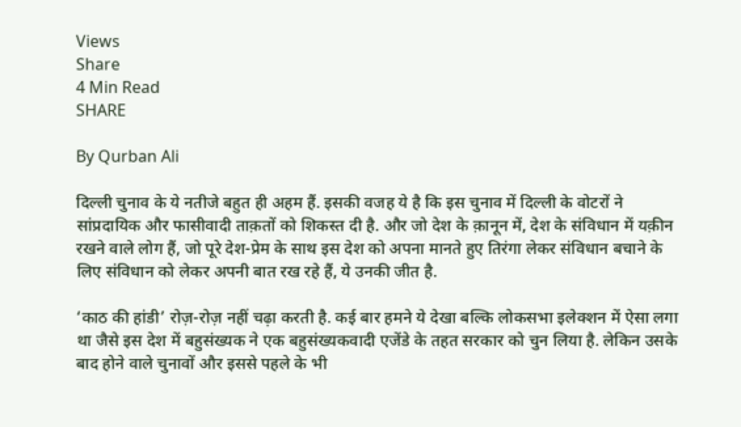Views
Share
4 Min Read
SHARE

By Qurban Ali

दिल्ली चुनाव के ये नतीजे बहुत ही अहम हैं. इसकी वजह ये है कि इस चुनाव में दिल्ली के वोटरों ने सांप्रदायिक और फासीवादी ताक़तों को शिकस्त दी है. और जो देश के क़ानून में, देश के संविधान में यक़ीन रखने वाले लोग हैं, जो पूरे देश-प्रेम के साथ इस देश को अपना मानते हुए तिरंगा लेकर संविधान बचाने के लिए संविधान को लेकर अपनी बात रख रहे हैं, ये उनकी जीत है.

‘काठ की हांडी’ रोज़-रोज़ नहीं चढ़ा करती है. कई बार हमने ये देखा बल्कि लोकसभा इलेक्शन में ऐसा लगा था जैसे इस देश में बहुसंख्यक ने एक बहुसंख्यकवादी एजेंडे के तहत सरकार को चुन लिया है. लेकिन उसके बाद होने वाले चुनावों और इससे पहले के भी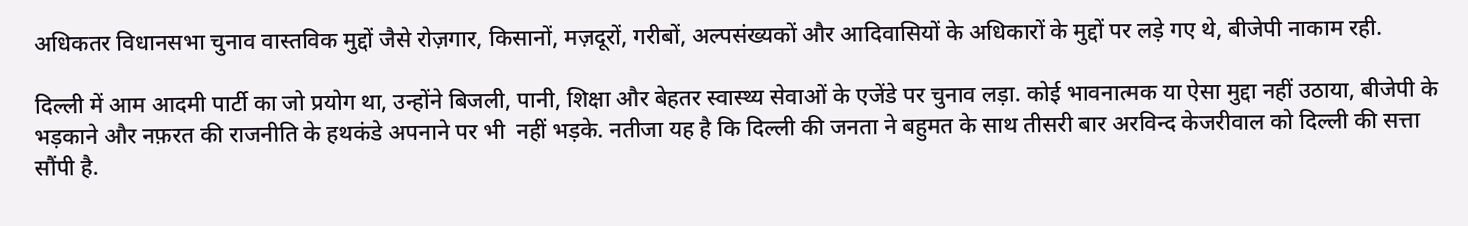अधिकतर विधानसभा चुनाव वास्तविक मुद्दों जैसे रोज़गार, किसानों, मज़दूरों, गरीबों, अल्पसंख्यकों और आदिवासियों के अधिकारों के मुद्दों पर लड़े गए थे, बीजेपी नाकाम रही.

दिल्ली में आम आदमी पार्टी का जो प्रयोग था, उन्होंने बिजली, पानी, शिक्षा और बेहतर स्वास्थ्य सेवाओं के एजेंडे पर चुनाव लड़ा. कोई भावनात्मक या ऐसा मुद्दा नहीं उठाया, बीजेपी के भड़काने और नफ़रत की राजनीति के हथकंडे अपनाने पर भी  नहीं भड़के. नतीजा यह है कि दिल्ली की जनता ने बहुमत के साथ तीसरी बार अरविन्द केजरीवाल को दिल्ली की सत्ता सौंपी है.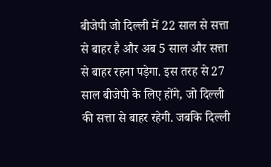बीजेपी जो दिल्ली में 22 साल से सत्ता से बाहर है और अब 5 साल और सत्ता से बाहर रहना पड़ेगा. इस तरह से 27 साल बीजेपी के लिए होंगे, जो दिल्ली की सत्ता से बाहर रहेगी. जबकि दिल्ली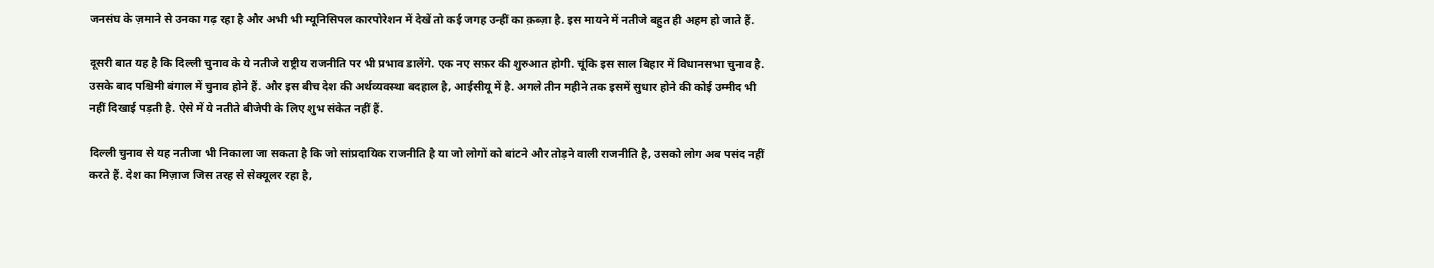जनसंघ के ज़माने से उनका गढ़ रहा है और अभी भी म्यूनिसिपल कारपोरेशन में देखें तो कई जगह उन्हीं का क़ब्ज़ा है. इस मायने में नतीजे बहुत ही अहम हो जाते हैं.

दूसरी बात यह है कि दिल्ली चुनाव के ये नतीजे राष्ट्रीय राजनीति पर भी प्रभाव डालेंगे. एक नए सफ़र की शुरुआत होगी. चूंकि इस साल बिहार में विधानसभा चुनाव है. उसके बाद पश्चिमी बंगाल में चुनाव होने हैं. और इस बीच देश की अर्थव्यवस्था बदहाल है, आईसीयू में है. अगले तीन महीने तक इसमें सुधार होने की कोई उम्मीद भी नहीं दिखाई पड़ती है. ऐसे में ये नतीते बीजेपी के लिए शुभ संकेत नहीं हैं.

दिल्ली चुनाव से यह नतीजा भी निकाला जा सकता है कि जो सांप्रदायिक राजनीति है या जो लोगों को बांटने और तोड़ने वाली राजनीति है, उसको लोग अब पसंद नहीं करते हैं. देश का मिज़ाज जिस तरह से सेक्यूलर रहा है,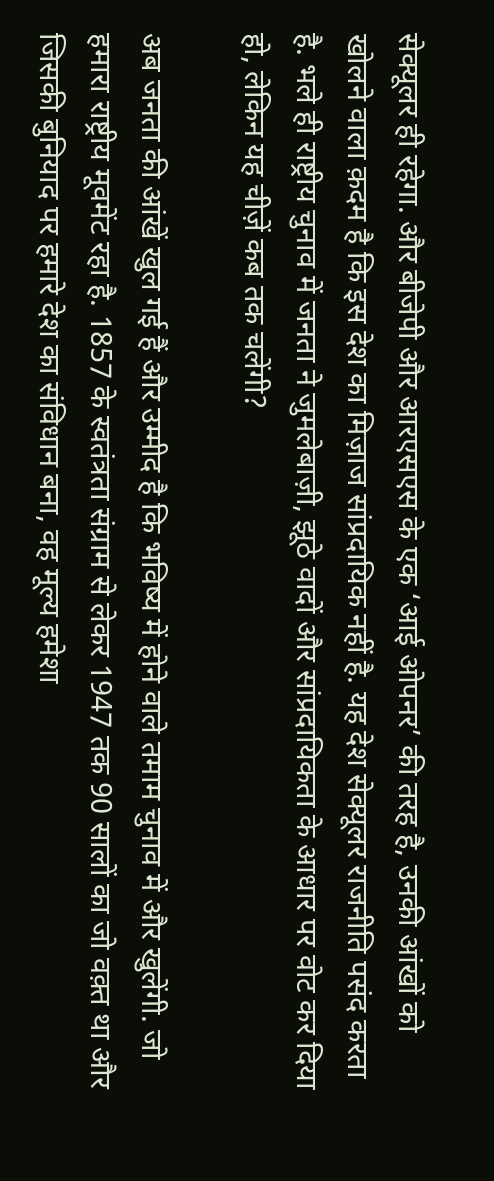सेक्यूलर ही रहेगा. और बीजेपी और आरएसएस के एक ‘आई ओपनर’ की तरह है, उनकी आंखों को खोलने वाला क़दम है कि इस देश का मिज़ाज सांप्रदायिक नहीं है. यह देश सेक्यूलर राजनीति पसंद करता है. भले ही राष्ट्रीय चुनाव में जनता ने जुमलेबाज़ी, झूठे वादों और सांप्रदायिकता के आधार पर वोट कर दिया हो, लेकिन यह चीज़ें कब तक चलेंगी?

अब जनता की आंखें खुल गई हैं और उम्मीद है कि भविष्य में होने वाले तमाम चुनाव में और खुलेंगी. जो हमारा राष्ट्रीय मूवमेंट रहा है. 1857 के स्वतंत्रता संग्राम से लेकर 1947 तक 90 सालों का जो वक़्त था और जिसकी बुनियाद पर हमारे देश का संविधान बना, वह मूल्य हमेशा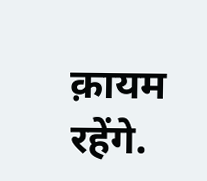क़ायम रहेंगे.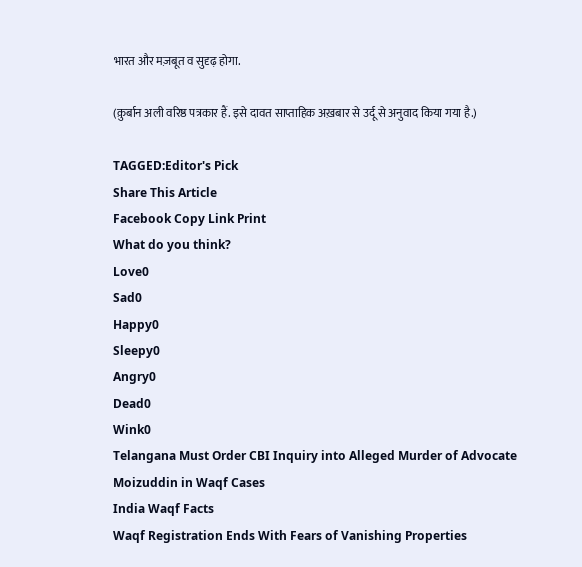भारत और मज़बूत व सुदृढ़ होगा.

(क़ुर्बान अली वरिष्ठ पत्रकार हैं. इसे दावत साप्ताहिक अख़बार से उर्दू से अनुवाद किया गया है.)

TAGGED:Editor's Pick
Share This Article
Facebook Copy Link Print
What do you think?
Love0
Sad0
Happy0
Sleepy0
Angry0
Dead0
Wink0
Telangana Must Order CBI Inquiry into Alleged Murder of Advocate Moizuddin in Waqf Cases
India Waqf Facts
Waqf Registration Ends With Fears of Vanishing Properties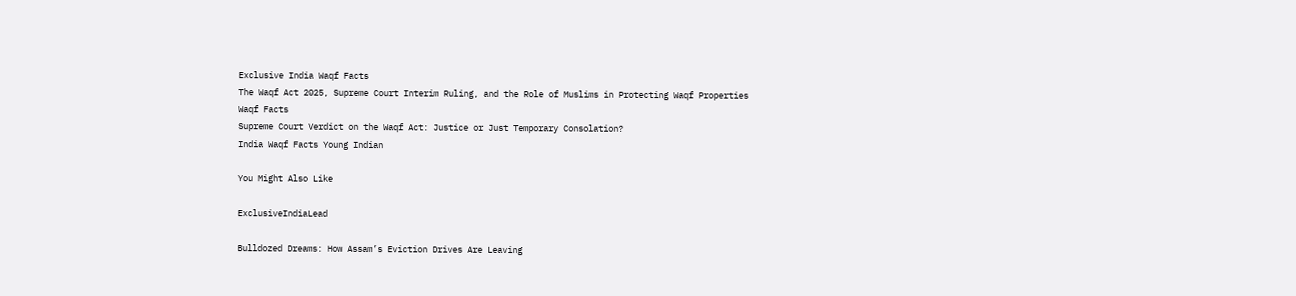Exclusive India Waqf Facts
The Waqf Act 2025, Supreme Court Interim Ruling, and the Role of Muslims in Protecting Waqf Properties
Waqf Facts
Supreme Court Verdict on the Waqf Act: Justice or Just Temporary Consolation?
India Waqf Facts Young Indian

You Might Also Like

ExclusiveIndiaLead

Bulldozed Dreams: How Assam’s Eviction Drives Are Leaving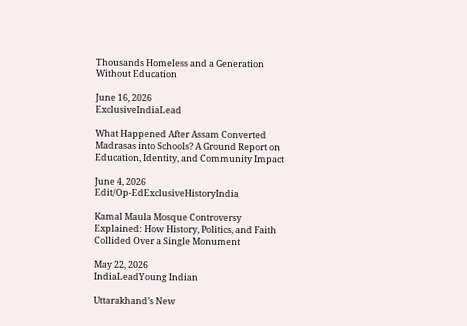Thousands Homeless and a Generation Without Education

June 16, 2026
ExclusiveIndiaLead

What Happened After Assam Converted Madrasas into Schools? A Ground Report on Education, Identity, and Community Impact

June 4, 2026
Edit/Op-EdExclusiveHistoryIndia

Kamal Maula Mosque Controversy Explained: How History, Politics, and Faith Collided Over a Single Monument

May 22, 2026
IndiaLeadYoung Indian

Uttarakhand’s New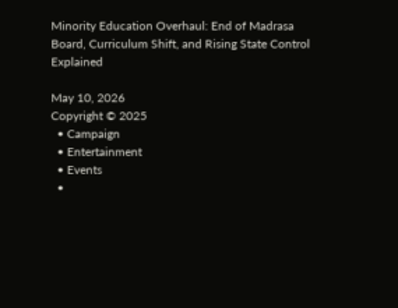Minority Education Overhaul: End of Madrasa Board, Curriculum Shift, and Rising State Control Explained

May 10, 2026
Copyright © 2025
  • Campaign
  • Entertainment
  • Events
  •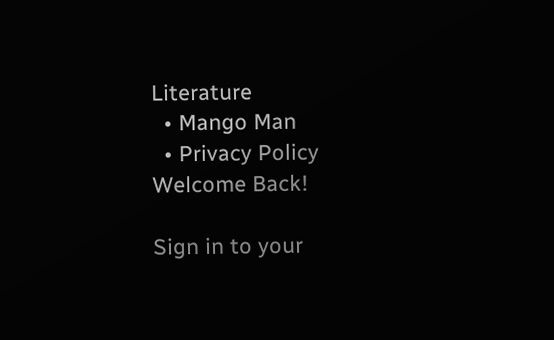Literature
  • Mango Man
  • Privacy Policy
Welcome Back!

Sign in to your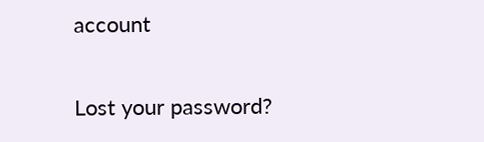account

Lost your password?